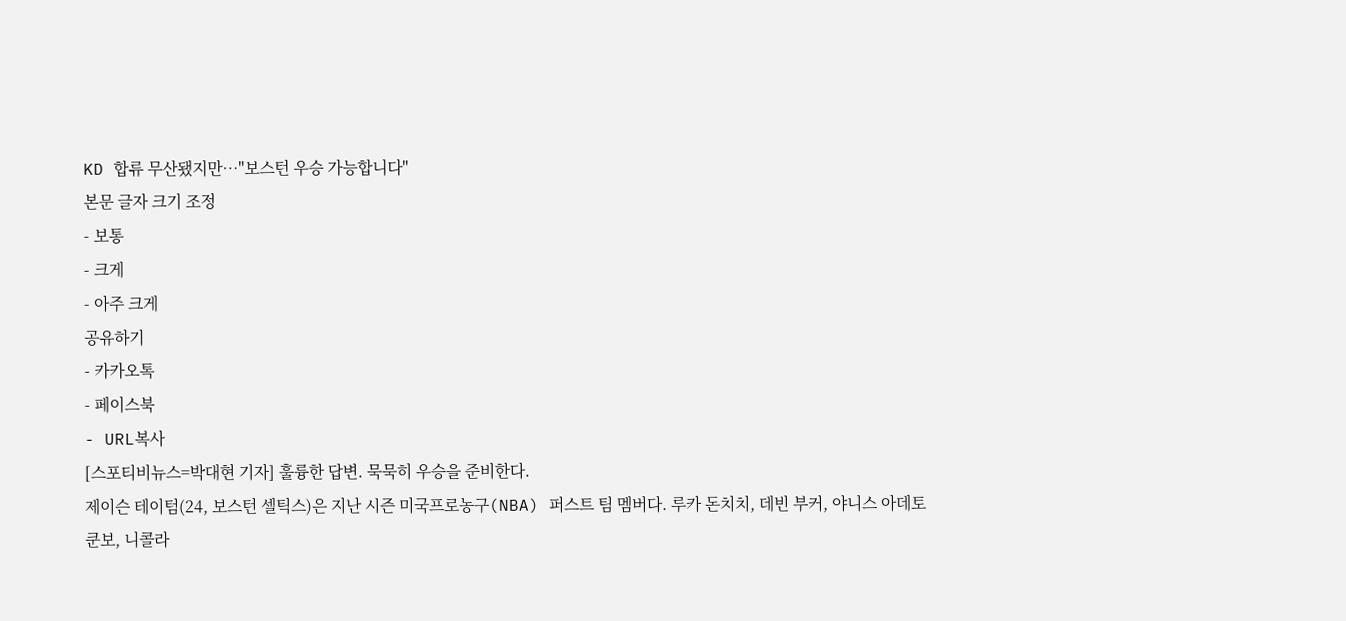KD 합류 무산됐지만…"보스턴 우승 가능합니다"
본문 글자 크기 조정
- 보통
- 크게
- 아주 크게
공유하기
- 카카오톡
- 페이스북
- URL복사
[스포티비뉴스=박대현 기자] 훌륭한 답변. 묵묵히 우승을 준비한다.
제이슨 테이텀(24, 보스턴 셀틱스)은 지난 시즌 미국프로농구(NBA) 퍼스트 팀 멤버다. 루카 돈치치, 데빈 부커, 야니스 아데토쿤보, 니콜라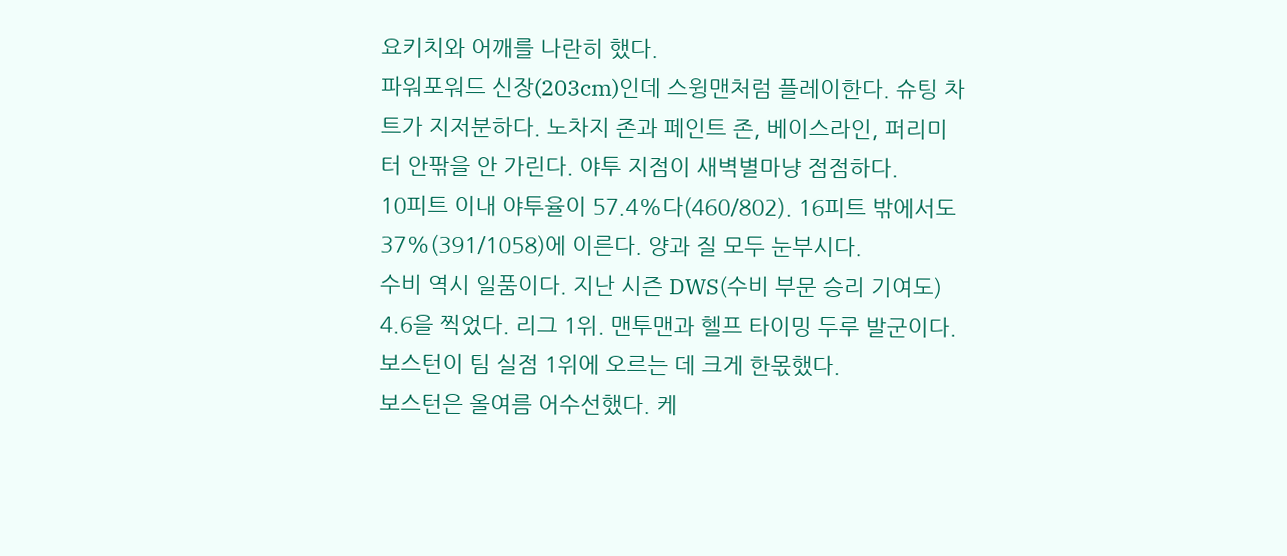요키치와 어깨를 나란히 했다.
파워포워드 신장(203cm)인데 스윙맨처럼 플레이한다. 슈팅 차트가 지저분하다. 노차지 존과 페인트 존, 베이스라인, 퍼리미터 안팎을 안 가린다. 야투 지점이 새벽별마냥 점점하다.
10피트 이내 야투율이 57.4%다(460/802). 16피트 밖에서도 37%(391/1058)에 이른다. 양과 질 모두 눈부시다.
수비 역시 일품이다. 지난 시즌 DWS(수비 부문 승리 기여도) 4.6을 찍었다. 리그 1위. 맨투맨과 헬프 타이밍 두루 발군이다. 보스턴이 팀 실점 1위에 오르는 데 크게 한몫했다.
보스턴은 올여름 어수선했다. 케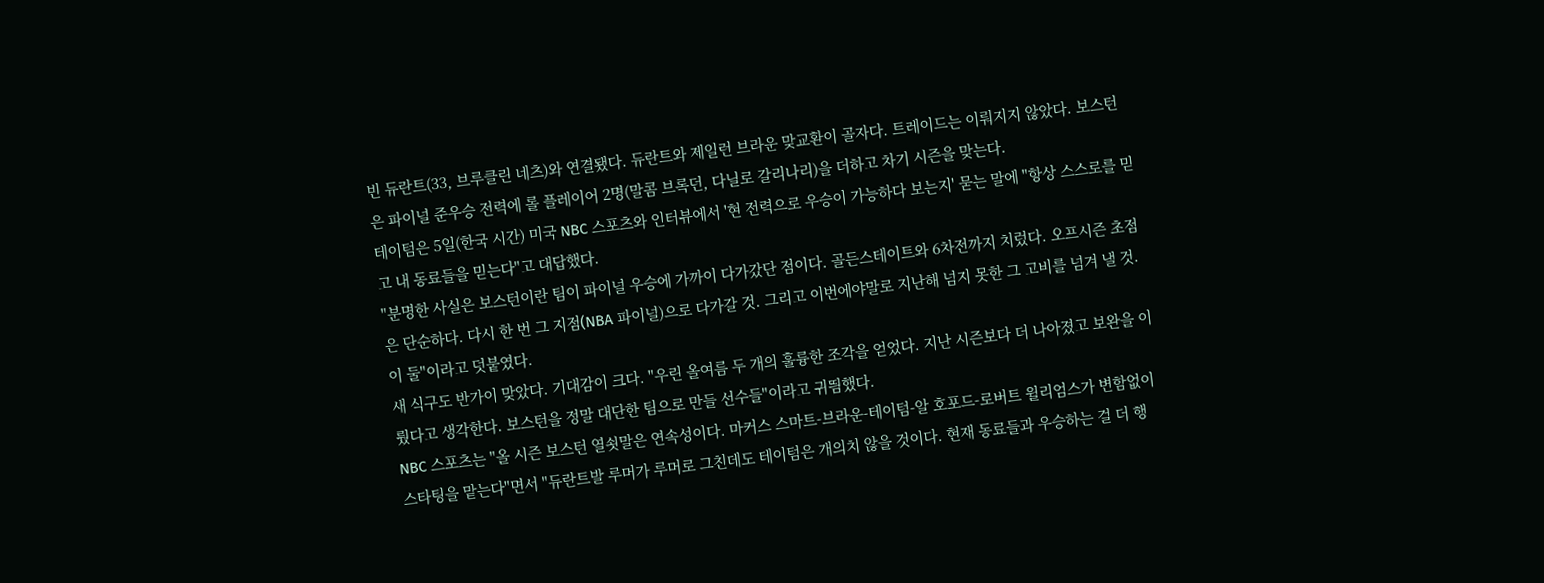빈 듀란트(33, 브루클린 네츠)와 연결됐다. 듀란트와 제일런 브라운 맞교환이 골자다. 트레이드는 이뤄지지 않았다. 보스턴은 파이널 준우승 전력에 롤 플레이어 2명(말콤 브록던, 다닐로 갈리나리)을 더하고 차기 시즌을 맞는다.
테이텀은 5일(한국 시간) 미국 NBC 스포츠와 인터뷰에서 '현 전력으로 우승이 가능하다 보는지' 묻는 말에 "항상 스스로를 믿고 내 동료들을 믿는다"고 대답했다.
"분명한 사실은 보스턴이란 팀이 파이널 우승에 가까이 다가갔단 점이다. 골든스테이트와 6차전까지 치렀다. 오프시즌 초점은 단순하다. 다시 한 번 그 지점(NBA 파이널)으로 다가갈 것. 그리고 이번에야말로 지난해 넘지 못한 그 고비를 넘겨 낼 것. 이 둘"이라고 덧붙였다.
새 식구도 반가이 맞았다. 기대감이 크다. "우린 올여름 두 개의 훌륭한 조각을 얻었다. 지난 시즌보다 더 나아졌고 보완을 이뤘다고 생각한다. 보스턴을 정말 대단한 팀으로 만들 선수들"이라고 귀띔했다.
NBC 스포츠는 "올 시즌 보스턴 열쇳말은 연속성이다. 마커스 스마트-브라운-테이텀-알 호포드-로버트 윌리엄스가 변함없이 스타팅을 맡는다"면서 "듀란트발 루머가 루머로 그친데도 테이텀은 개의치 않을 것이다. 현재 동료들과 우승하는 걸 더 행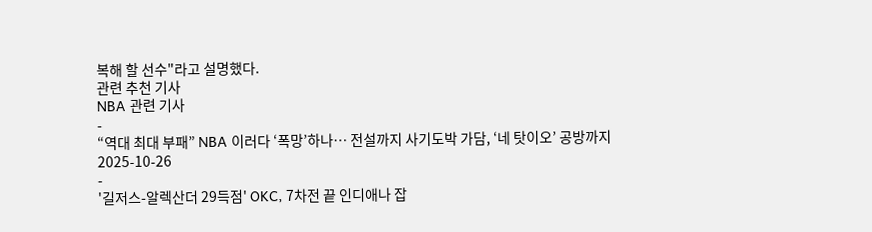복해 할 선수"라고 설명했다.
관련 추천 기사
NBA 관련 기사
-
“역대 최대 부패” NBA 이러다 ‘폭망’하나… 전설까지 사기도박 가담, ‘네 탓이오’ 공방까지
2025-10-26
-
'길저스-알렉산더 29득점' OKC, 7차전 끝 인디애나 잡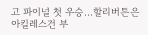고 파이널 첫 우승…할리버튼은 아킬레스건 부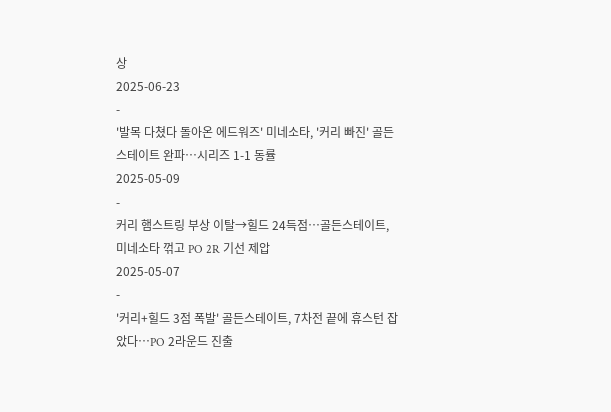상
2025-06-23
-
'발목 다쳤다 돌아온 에드워즈' 미네소타, '커리 빠진' 골든스테이트 완파…시리즈 1-1 동률
2025-05-09
-
커리 햄스트링 부상 이탈→힐드 24득점…골든스테이트, 미네소타 꺾고 PO 2R 기선 제압
2025-05-07
-
'커리+힐드 3점 폭발' 골든스테이트, 7차전 끝에 휴스턴 잡았다…PO 2라운드 진출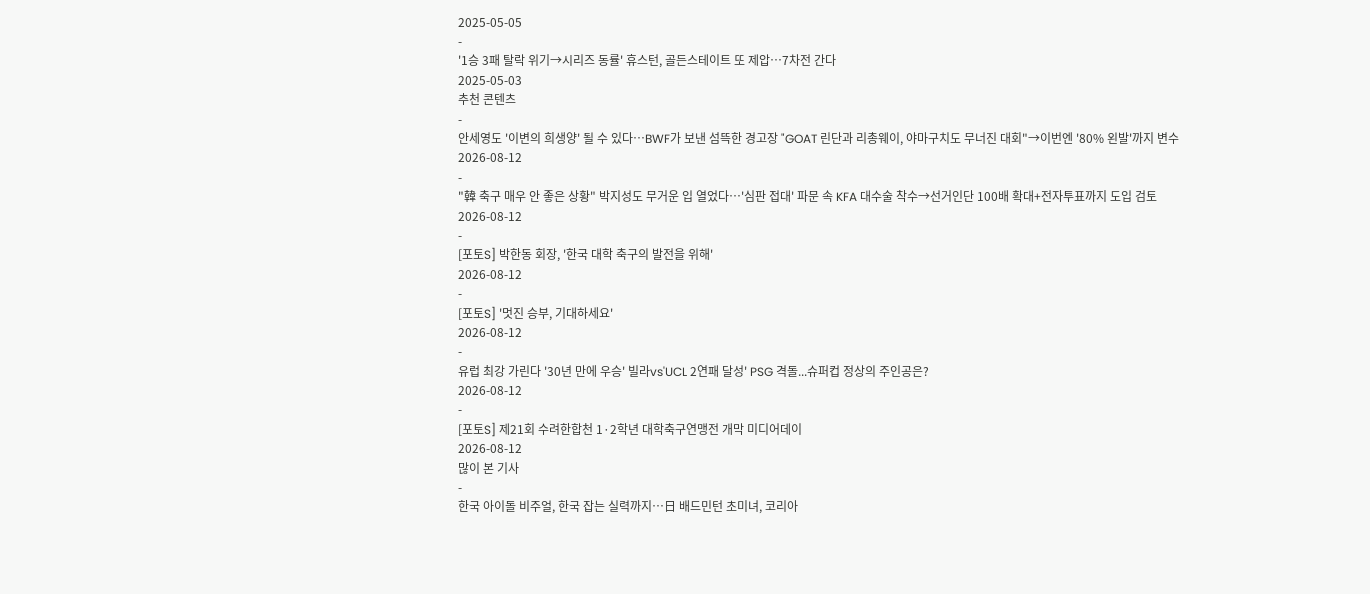2025-05-05
-
'1승 3패 탈락 위기→시리즈 동률' 휴스턴, 골든스테이트 또 제압…7차전 간다
2025-05-03
추천 콘텐츠
-
안세영도 '이변의 희생양' 될 수 있다…BWF가 보낸 섬뜩한 경고장 "GOAT 린단과 리총웨이, 야마구치도 무너진 대회"→이번엔 '80% 왼발'까지 변수
2026-08-12
-
"韓 축구 매우 안 좋은 상황" 박지성도 무거운 입 열었다…'심판 접대' 파문 속 KFA 대수술 착수→선거인단 100배 확대+전자투표까지 도입 검토
2026-08-12
-
[포토S] 박한동 회장, '한국 대학 축구의 발전을 위해'
2026-08-12
-
[포토S] '멋진 승부, 기대하세요'
2026-08-12
-
유럽 최강 가린다 '30년 만에 우승' 빌라vs'UCL 2연패 달성' PSG 격돌...슈퍼컵 정상의 주인공은?
2026-08-12
-
[포토S] 제21회 수려한합천 1·2학년 대학축구연맹전 개막 미디어데이
2026-08-12
많이 본 기사
-
한국 아이돌 비주얼, 한국 잡는 실력까지…日 배드민턴 초미녀, 코리아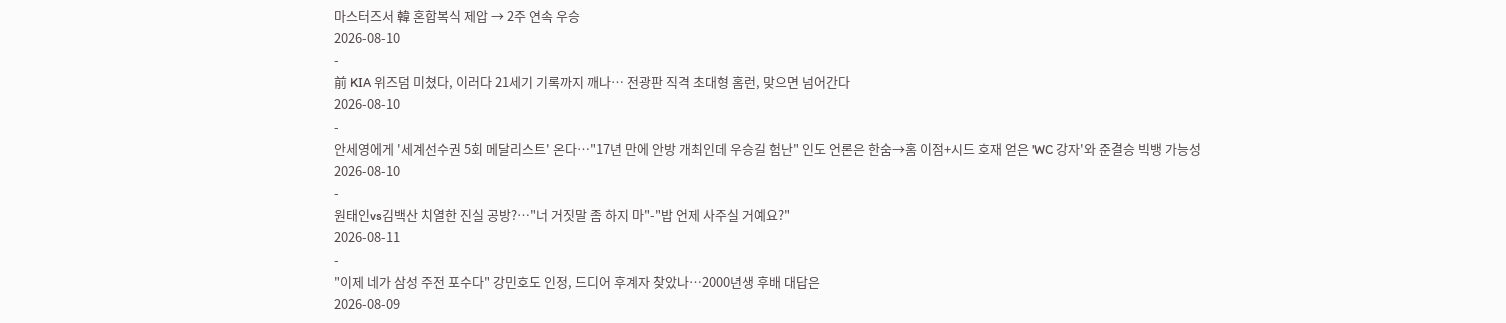마스터즈서 韓 혼합복식 제압 → 2주 연속 우승
2026-08-10
-
前 KIA 위즈덤 미쳤다, 이러다 21세기 기록까지 깨나… 전광판 직격 초대형 홈런, 맞으면 넘어간다
2026-08-10
-
안세영에게 '세계선수권 5회 메달리스트' 온다…"17년 만에 안방 개최인데 우승길 험난" 인도 언론은 한숨→홈 이점+시드 호재 얻은 'WC 강자'와 준결승 빅뱅 가능성
2026-08-10
-
원태인vs김백산 치열한 진실 공방?…"너 거짓말 좀 하지 마"-"밥 언제 사주실 거예요?"
2026-08-11
-
"이제 네가 삼성 주전 포수다" 강민호도 인정, 드디어 후계자 찾았나…2000년생 후배 대답은
2026-08-09